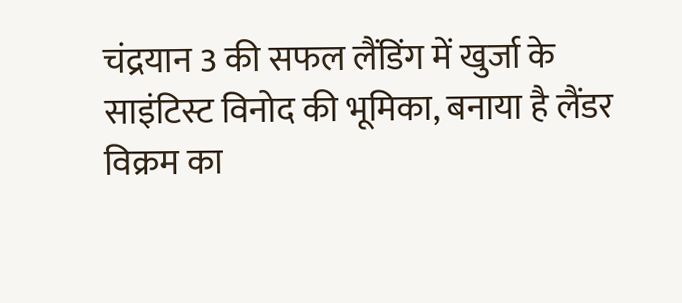चंद्रयान 3 की सफल लैंडिंग में खुर्जा के साइंटिस्ट विनोद की भूमिका, बनाया है लैंडर विक्रम का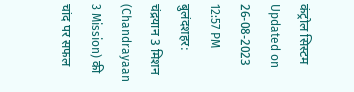कंट्रोल सिस्टम
Updated on
26-08-2023 12:57 PM
बुलंदशहर: चंद्रयान 3 मिशन (Chandrayaan 3 Mission) की चांद पर सफल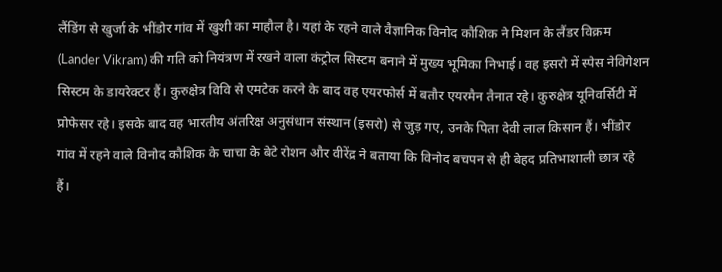लैंडिंग से खुर्जा के भींडोर गांव में खुशी का माहौल है। यहां के रहने वाले वैज्ञानिक विनोद कौशिक ने मिशन के लैंडर विक्रम (Lander Vikram) की गति को नियंत्रण में रखने वाला कंट्रोल सिस्टम बनाने में मुख्य भूमिका निभाई। वह इसरो में स्पेस नेविगेशन सिस्टम के डायरेक्टर हैं। कुरुक्षेत्र विवि से एमटेक करने के बाद वह एयरफोर्स में बतौर एयरमैन तैनात रहे। कुरुक्षेत्र यूनिवर्सिटी में प्रोफेसर रहे। इसके बाद वह भारतीय अंतरिक्ष अनुसंधान संस्थान (इसरो) से जुड़ गए, उनके पिता देवी लाल किसान हैं। भींडोर गांव में रहने वाले विनोद कौशिक के चाचा के बेटे रोशन और वीरेंद्र ने बताया कि विनोद बचपन से ही बेहद प्रतिभाशाली छात्र रहे हैं।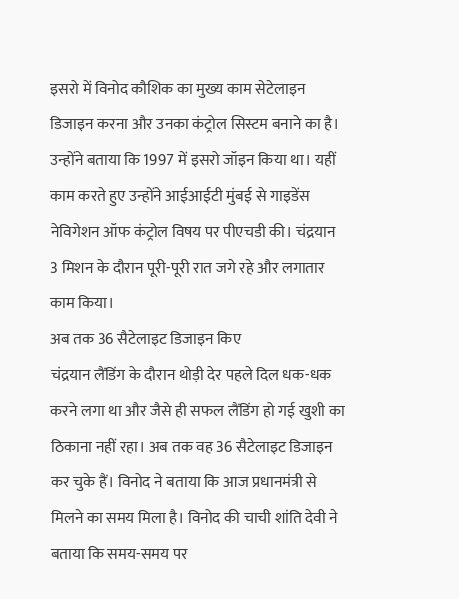इसरो में विनोद कौशिक का मुख्य काम सेटेलाइन डिजाइन करना और उनका कंट्रोल सिस्टम बनाने का है। उन्होंने बताया कि 1997 में इसरो जॉइन किया था। यहीं काम करते हुए उन्होंने आईआईटी मुंबई से गाइडेंस नेविगेशन ऑफ कंट्रोल विषय पर पीएचडी की। चंद्रयान 3 मिशन के दौरान पूरी-पूरी रात जगे रहे और लगातार काम किया।
अब तक 36 सैटेलाइट डिजाइन किए
चंद्रयान लैंडिंग के दौरान थोड़ी देर पहले दिल धक-धक करने लगा था और जैसे ही सफल लैंडिंग हो गई खुशी का ठिकाना नहीं रहा। अब तक वह 36 सैटेलाइट डिजाइन कर चुके हैं। विनोद ने बताया कि आज प्रधानमंत्री से मिलने का समय मिला है। विनोद की चाची शांति देवी ने बताया कि समय-समय पर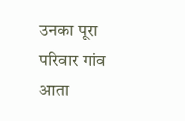उनका पूरा परिवार गांव आता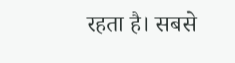रहता है। सबसे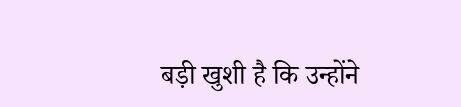बड़ी खुशी है कि उन्होंने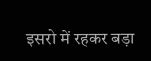इसरो में रहकर बड़ा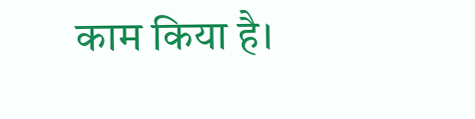काम किया है।